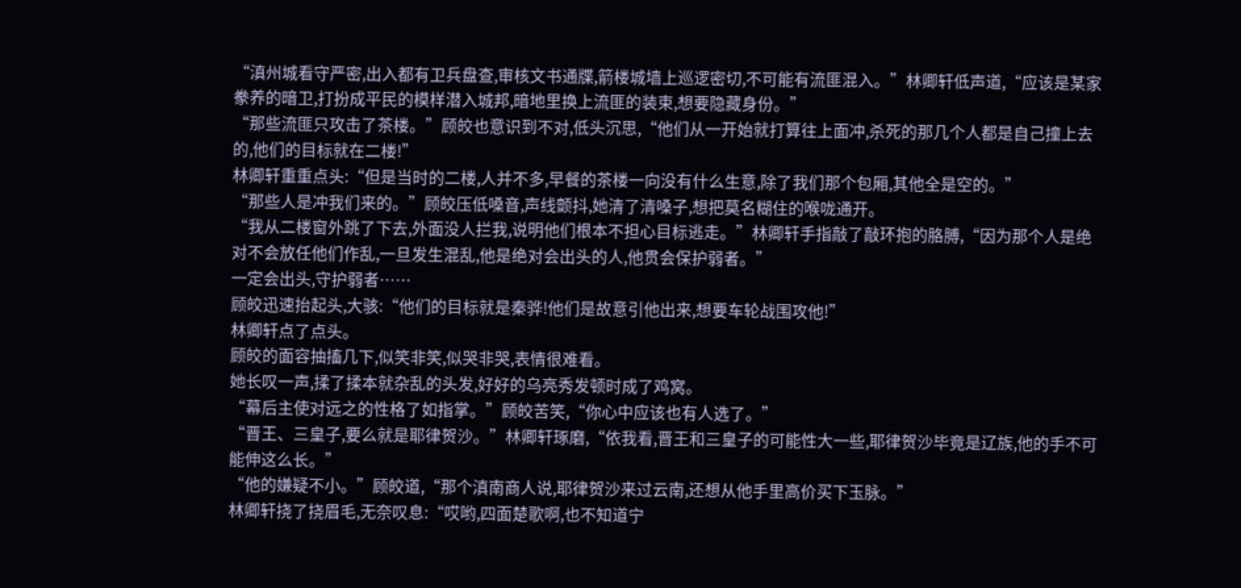“滇州城看守严密,出入都有卫兵盘查,审核文书通牒,箭楼城墙上巡逻密切,不可能有流匪混入。”林卿轩低声道,“应该是某家豢养的暗卫,打扮成平民的模样潜入城邦,暗地里换上流匪的装束,想要隐藏身份。”
“那些流匪只攻击了茶楼。”顾皎也意识到不对,低头沉思,“他们从一开始就打算往上面冲,杀死的那几个人都是自己撞上去的,他们的目标就在二楼!”
林卿轩重重点头:“但是当时的二楼,人并不多,早餐的茶楼一向没有什么生意,除了我们那个包厢,其他全是空的。”
“那些人是冲我们来的。”顾皎压低嗓音,声线颤抖,她清了清嗓子,想把莫名糊住的喉咙通开。
“我从二楼窗外跳了下去,外面没人拦我,说明他们根本不担心目标逃走。”林卿轩手指敲了敲环抱的胳膊,“因为那个人是绝对不会放任他们作乱,一旦发生混乱,他是绝对会出头的人,他贯会保护弱者。”
一定会出头,守护弱者……
顾皎迅速抬起头,大骇:“他们的目标就是秦骅!他们是故意引他出来,想要车轮战围攻他!”
林卿轩点了点头。
顾皎的面容抽搐几下,似笑非笑,似哭非哭,表情很难看。
她长叹一声,揉了揉本就杂乱的头发,好好的乌亮秀发顿时成了鸡窝。
“幕后主使对远之的性格了如指掌。”顾皎苦笑,“你心中应该也有人选了。”
“晋王、三皇子,要么就是耶律贺沙。”林卿轩琢磨,“依我看,晋王和三皇子的可能性大一些,耶律贺沙毕竟是辽族,他的手不可能伸这么长。”
“他的嫌疑不小。”顾皎道,“那个滇南商人说,耶律贺沙来过云南,还想从他手里高价买下玉脉。”
林卿轩挠了挠眉毛,无奈叹息:“哎哟,四面楚歌啊,也不知道宁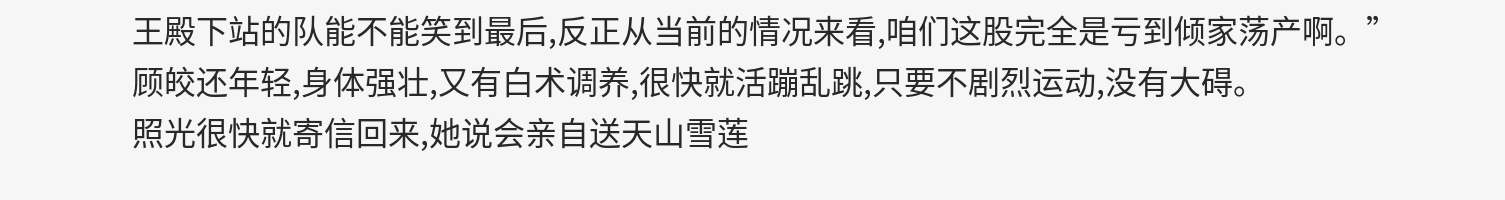王殿下站的队能不能笑到最后,反正从当前的情况来看,咱们这股完全是亏到倾家荡产啊。”
顾皎还年轻,身体强壮,又有白术调养,很快就活蹦乱跳,只要不剧烈运动,没有大碍。
照光很快就寄信回来,她说会亲自送天山雪莲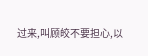过来,叫顾皎不要担心,以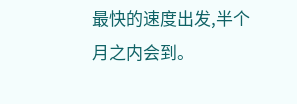最快的速度出发,半个月之内会到。